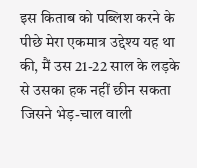इस किताब को पब्लिश करने के पीछे मेरा एकमात्र उद्देश्य यह था की, मैं उस 21-22 साल के लड़के से उसका हक नहीं छीन सकता जिसने भेड़-चाल वाली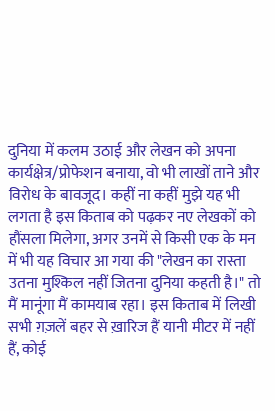दुनिया में कलम उठाई और लेखन को अपना कार्यक्षेत्र/प्रोफेशन बनाया, वो भी लाखों ताने और विरोध के बावजूद। कहीं ना कहीं मुझे यह भी लगता है इस किताब को पढ़कर नए लेखकों को हौंसला मिलेगा, अगर उनमें से किसी एक के मन में भी यह विचार आ गया की "लेखन का रास्ता उतना मुश्किल नहीं जितना दुनिया कहती है।" तो मैं मानूंगा मैं कामयाब रहा। इस किताब में लिखी सभी ग़ज़लें बहर से ख़ारिज हैं यानी मीटर में नहीं हैं, कोई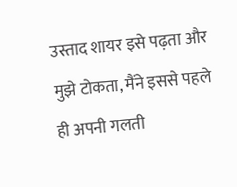उस्ताद शायर इसे पढ़ता और मुझे टोकता, मैंने इससे पहले ही अपनी गलती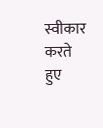स्वीकार करते हुए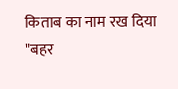किताब का नाम रख दिया "बहर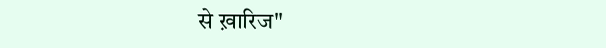से ख़ारिज"